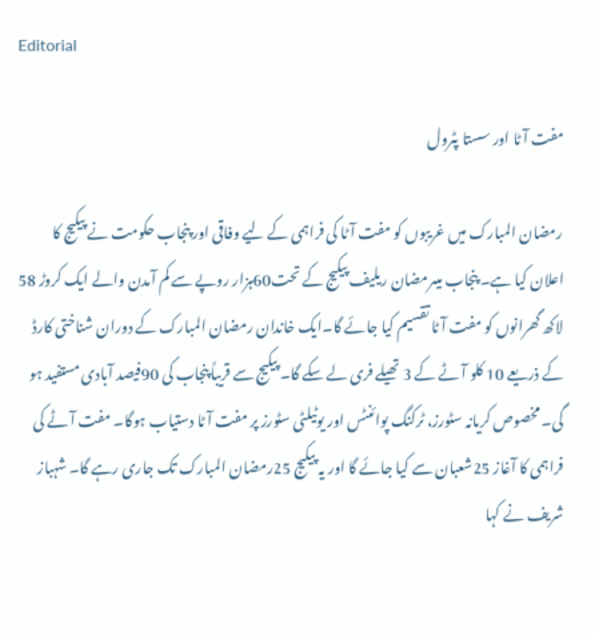Editorial

مفت آٹا اور سستا پٹرول

رمضان المبارک میں غریبوں کو مفت آٹا کی فراہمی کے لیے وفاقی اور پنجاب حکومت نے پیکیج کا اعلان کیا ہے۔ پنجاب میںرمضان ریلیف پیکیج کے تحت60ہزار روپے سے کم آمدن والے ایک کروڑ 58 لاکھ گھرانوں کو مفت آٹا تقسیم کیا جائے گا۔ایک خاندان رمضان المبارک کے دوران شناختی کارڈ کے ذریعے 10 کلو آٹے کے 3 تھیلے فری لے سکے گا۔ پیکیج سے قریباً پنجاب کی 90فیصد آبادی مستفید ہو گی۔ مخصوص کریانہ سٹورز، ٹرکنگ پوائنٹس اور یوٹیلٹی سٹورز پر مفت آٹا دستیاب ہوگا۔ مفت آٹے کی فراہمی کا آغاز 25شعبان سے کیا جائے گا اور یہ پیکیج 25رمضان المبارک تک جاری رہے گا۔ شہباز شریف نے کہا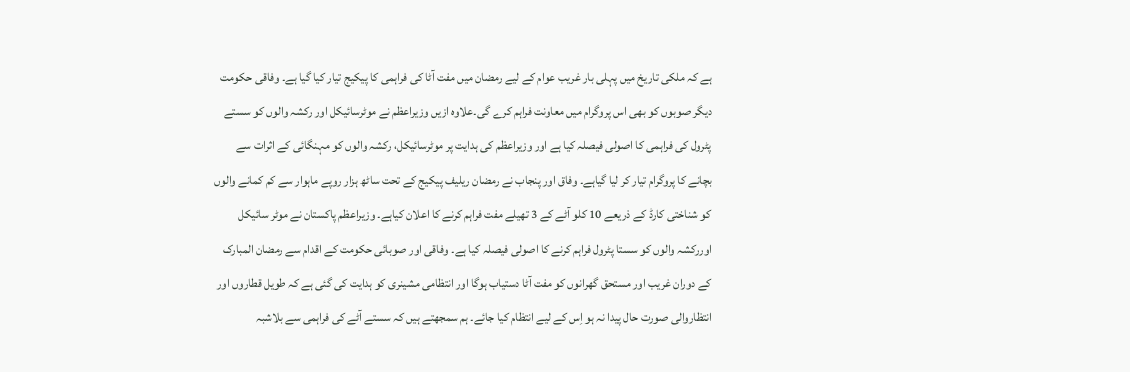ہے کہ ملکی تاریخ میں پہلی بار غریب عوام کے لیے رمضان میں مفت آٹا کی فراہمی کا پیکیج تیار کیا گیا ہے۔ وفاقی حکومت دیگر صوبوں کو بھی اس پروگرام میں معاونت فراہم کرے گی۔علاوہ ازیں وزیراعظم نے موٹرسائیکل اور رکشہ والوں کو سستے پٹرول کی فراہمی کا اصولی فیصلہ کیا ہے اور وزیراعظم کی ہدایت پر موٹرسائیکل، رکشہ والوں کو مہنگائی کے اثرات سے بچانے کا پروگرام تیار کر لیا گیاہے۔ وفاق اور پنجاب نے رمضان ریلیف پیکیج کے تحت ساٹھ ہزار روپے ماہوار سے کم کمانے والوں کو شناختی کارڈ کے ذریعے 10 کلو آٹے کے 3 تھیلے مفت فراہم کرنے کا اعلان کیاہے۔ وزیراعظم پاکستان نے موٹر سائیکل اوررکشہ والوں کو سستا پٹرول فراہم کرنے کا اصولی فیصلہ کیا ہے۔ وفاقی اور صوبائی حکومت کے اقدام سے رمضان المبارک کے دوران غریب اور مستحق گھرانوں کو مفت آٹا دستیاب ہوگا اور انتظامی مشینری کو ہدایت کی گئی ہے کہ طویل قطاروں اور انتظاروالی صورت حال پیدا نہ ہو اِس کے لیے انتظام کیا جائے۔ ہم سمجھتے ہیں کہ سستے آٹے کی فراہمی سے بلاشبہ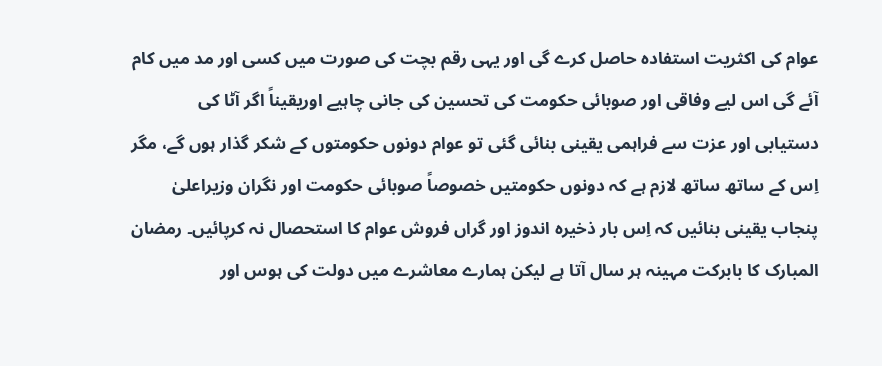عوام کی اکثریت استفادہ حاصل کرے گی اور یہی رقم بچت کی صورت میں کسی اور مد میں کام آئے گی اس لیے وفاقی اور صوبائی حکومت کی تحسین کی جانی چاہیے اوریقیناً اگر آٹا کی دستیابی اور عزت سے فراہمی یقینی بنائی گئی تو عوام دونوں حکومتوں کے شکر گذار ہوں گے، مگر اِس کے ساتھ ساتھ لازم ہے کہ دونوں حکومتیں خصوصاً صوبائی حکومت اور نگران وزیراعلیٰ پنجاب یقینی بنائیں کہ اِس بار ذخیرہ اندوز اور گراں فروش عوام کا استحصال نہ کرپائیں۔ رمضان المبارک کا بابرکت مہینہ ہر سال آتا ہے لیکن ہمارے معاشرے میں دولت کی ہوس اور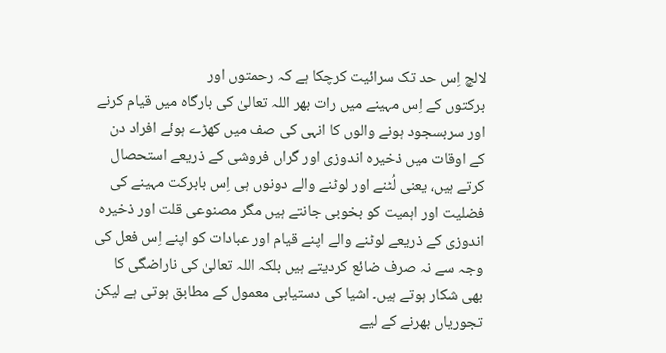لالچ اِس حد تک سرائیت کرچکا ہے کہ رحمتوں اور
برکتوں کے اِس مہینے میں رات بھر اللہ تعالیٰ کی بارگاہ میں قیام کرنے اور سربسجود ہونے والوں کا انہی کی صف میں کھڑے ہوئے افراد دن کے اوقات میں ذخیرہ اندوزی اور گراں فروشی کے ذریعے استحصال کرتے ہیں، یعنی لُٹنے اور لوٹنے والے دونوں ہی اِس بابرکت مہینے کی فضلیت اور اہمیت کو بخوبی جانتے ہیں مگر مصنوعی قلت اور ذخیرہ اندوزی کے ذریعے لوٹنے والے اپنے قیام اور عبادات کو اپنے اِس فعل کی وجہ سے نہ صرف ضائع کردیتے ہیں بلکہ اللہ تعالیٰ کی ناراضگی کا بھی شکار ہوتے ہیں۔ اشیا کی دستیابی معمول کے مطابق ہوتی ہے لیکن تجوریاں بھرنے کے لیے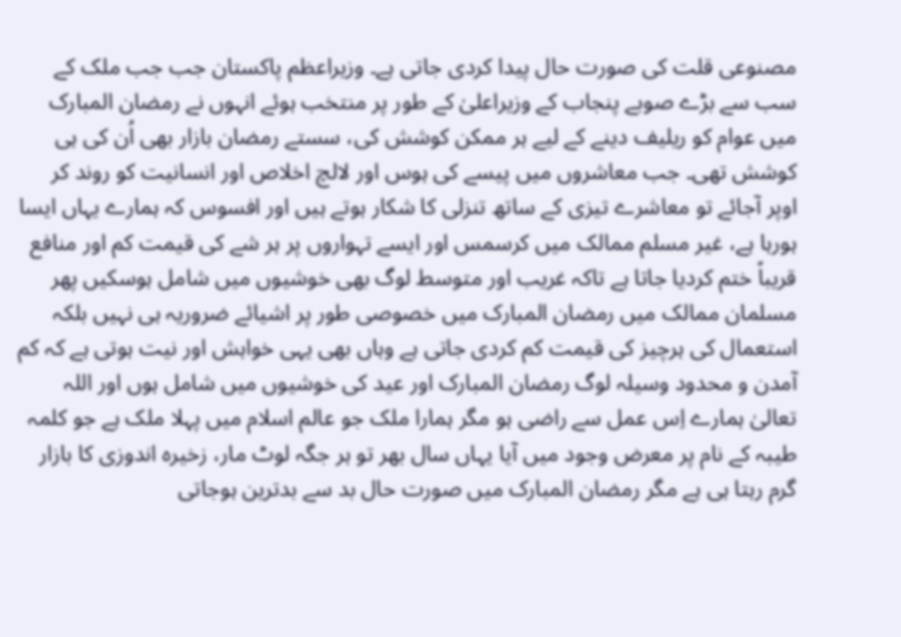مصنوعی قلت کی صورت حال پیدا کردی جاتی ہے۔ وزیراعظم پاکستان جب جب ملک کے سب سے بڑے صوبے پنجاب کے وزیراعلیٰ کے طور پر منتخب ہوئے انہوں نے رمضان المبارک میں عوام کو ریلیف دینے کے لیے ہر ممکن کوشش کی، سستے رمضان بازار بھی اُن کی ہی کوشش تھی۔ جب معاشروں میں پیسے کی ہوس اور لالچ اخلاص اور انسانیت کو روند کر اوپر آجائے تو معاشرے تیزی کے ساتھ تنزلی کا شکار ہوتے ہیں اور افسوس کہ ہمارے یہاں ایسا ہورہا ہے، غیر مسلم ممالک میں کرسمس اور ایسے تہواروں پر ہر شے کی قیمت کم اور منافع قریباً ختم کردیا جاتا ہے تاکہ غریب اور متوسط لوگ بھی خوشیوں میں شامل ہوسکیں پھر مسلمان ممالک میں رمضان المبارک میں خصوصی طور پر اشیائے ضروریہ ہی نہیں بلکہ استعمال کی ہرچیز کی قیمت کم کردی جاتی ہے وہاں بھی یہی خواہش اور نیت ہوتی ہے کہ کم آمدن و محدود وسیلہ لوگ رمضان المبارک اور عید کی خوشیوں میں شامل ہوں اور اللہ تعالیٰ ہمارے اِس عمل سے راضی ہو مگر ہمارا ملک جو عالم اسلام میں پہلا ملک ہے جو کلمہ طیبہ کے نام پر معرض وجود میں آیا یہاں سال بھر تو ہر جگہ لوٹ مار، زخیرہ اندوزی کا بازار گرم رہتا ہی ہے مگر رمضان المبارک میں صورت حال بد سے بدترین ہوجاتی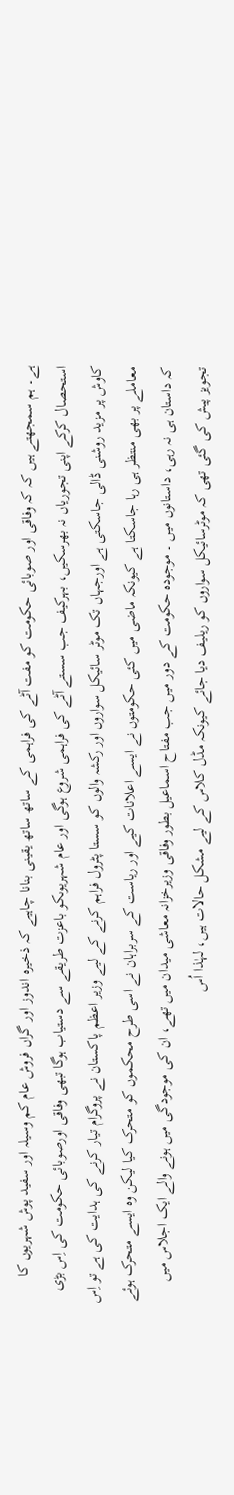ہے۔ ہم سمجھتے ہیں کہ کہ وفاقی اور صوبائی حکومت کو مفت آٹے کی فراہمی کے ساتھ ساتھ یقینی بنانا چاہیے کہ ذخیرہ اندوز اور گراں فروش عام کم وسیلہ اور سفید پوش شہریوں کا استحصال کرکے اپنی تجوریاں نہ بھرسکیں، بہرکیف جب سستے آٹے کی فراہمی شروع ہوگی اور عام شہریوںکو باعزت طریقے سے دستیاب ہوگا تبھی وفاقی اورصوبائی حکومت کی اِس بڑی کاوش پر مزید روشنی ڈالی جاسکتی ہے اورجہاں تک موٹر سائیکل سواروں اور رکشہ والوں کو سستا پٹرول فراہم کرنے کے لیے وزیر اعظم پاکستان نے پروگرام تیار کرنے کی ہدایت کی ہے تو اِس معاملے پر بھی منتظر ہی رہا جاسکتا ہے کیونکہ ماضی میں کئی حکومتوں نے ایسے اعلانات کیے اور ریاست کے سربراہان نے اسی طرح محکموں کو متحرک کیا لیکن وہ ایسے متحرک ہوئے کہ داستان ہی نہ رہی، داستانوں میں ۔ موجودہ حکومت کے دور میں جب مفتاح اسماعیل بطور وفاقی وزیرخزانہ معاشی میدان میں تھے، ان کی موجودگی میں ہونے والے ایک اجلاس میں تجویز پیش کی گئی تھی کہ موٹرسائیکل سواروں کو ریلیف دیا جائے کیونکہ مڈل کلاس کے لیے مشکل حالات ہیں، لہٰذا اُس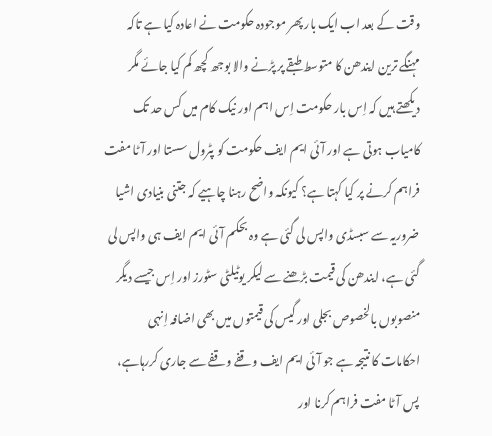وقت کے بعد اب ایک بار پھر موجودہ حکومت نے اعادہ کیا ہے تاکہ مہنگے ترین ایندھن کا متوسط طبقے پر پڑنے والا بوجھ کچھ کم کیا جائے مگر دیکھتے ہیں کہ اِس بار حکومت اِس اہم اور نیک کام میں کس حد تک کامیاب ہوتی ہے اور آئی ایم ایف حکومت کو پٹرول سستا اور آٹا مفت فراہم کرنے پر کیا کہتا ہے؟ کیونکہ واضح رہنا چاہیے کہ جتنی بنیادی اشیا ضروریہ سے سبسڈی واپس لی گئی ہے وہ بحکم آئی ایم ایف ہی واپس لی گئی ہے، ایندھن کی قیمت بڑھنے سے لیکر یوٹیلٹی سٹورز اور اِس جیسے دیگر منصوبوں بالخصوص بجلی اور گیس کی قیمتوں میں بھی اضافہ اِنہی احکامات کا نتیجہ ہے جو آئی ایم ایف وقفے وقفے سے جاری کررہاہے، پس آٹا مفت فراہم کرنا اور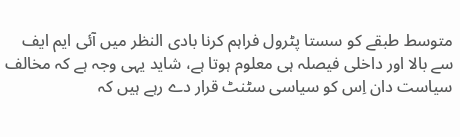متوسط طبقے کو سستا پٹرول فراہم کرنا بادی النظر میں آئی ایم ایف سے بالا اور داخلی فیصلہ ہی معلوم ہوتا ہے، شاید یہی وجہ ہے کہ مخالف سیاست دان اِس کو سیاسی سٹنٹ قرار دے رہے ہیں کہ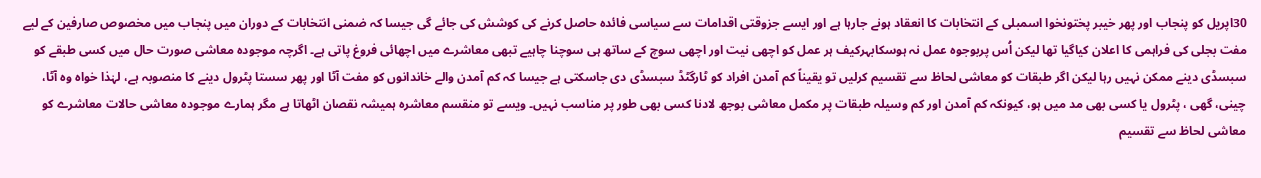30اپریل کو پنجاب اور پھر خیبر پختونخوا اسمبلی کے انتخابات کا انعقاد ہونے جارہا ہے اور ایسے جزوقتی اقدامات سے سیاسی فائدہ حاصل کرنے کی کوشش کی جائے گی جیسا کہ ضمنی انتخابات کے دوران میں پنجاب میں مخصوص صارفین کے لیے مفت بجلی کی فراہمی کا اعلان کیاگیا تھا لیکن اُس پربوجوہ عمل نہ ہوسکابہرکیف ہر عمل کو اچھی نیت اور اچھی سوچ کے ساتھ ہی سوچنا چاہیے تبھی معاشرے میں اچھائی فروغ پاتی ہے۔ اگرچہ موجودہ معاشی صورت حال میں کسی طبقے کو سبسڈی دینے ممکن نہیں رہا لیکن اگر طبقات کو معاشی لحاظ سے تقسیم کرلیں تو یقیناً کم آمدن افراد کو ٹارگٹڈ سبسڈی دی جاسکتی ہے جیسا کہ کم آمدن والے خاندانوں کو مفت آٹا اور پھر سستا پٹرول دینے کا منصوبہ ہے، لہٰذا خواہ وہ آٹا، چینی، گھی ، پٹرول یا کسی بھی مد میں ہو، کیونکہ کم آمدن اور کم وسیلہ طبقات پر مکمل معاشی بوجھ لادنا کسی بھی طور پر مناسب نہیں۔ ویسے تو منقسم معاشرہ ہمیشہ نقصان اٹھاتا ہے مگر ہمارے موجودہ معاشی حالات معاشرے کو معاشی لحاظ سے تقسیم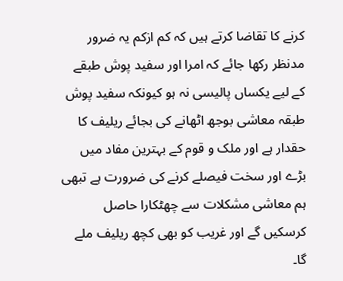کرنے کا تقاضا کرتے ہیں کہ کم ازکم یہ ضرور مدنظر رکھا جائے کہ امرا اور سفید پوش طبقے کے لیے یکساں پالیسی نہ ہو کیونکہ سفید پوش طبقہ معاشی بوجھ اٹھانے کی بجائے ریلیف کا حقدار ہے اور ملک و قوم کے بہترین مفاد میں بڑے اور سخت فیصلے کرنے کی ضرورت ہے تبھی ہم معاشی مشکلات سے چھٹکارا حاصل کرسکیں گے اور غریب کو بھی کچھ ریلیف ملے گا۔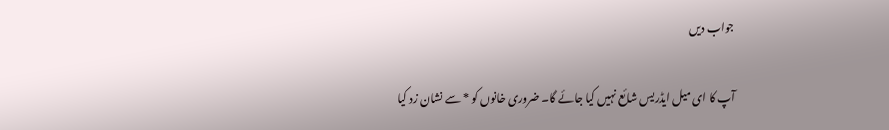جواب دیں

آپ کا ای میل ایڈریس شائع نہیں کیا جائے گا۔ ضروری خانوں کو * سے نشان زد کیا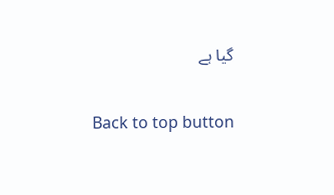گیا ہے

Back to top button